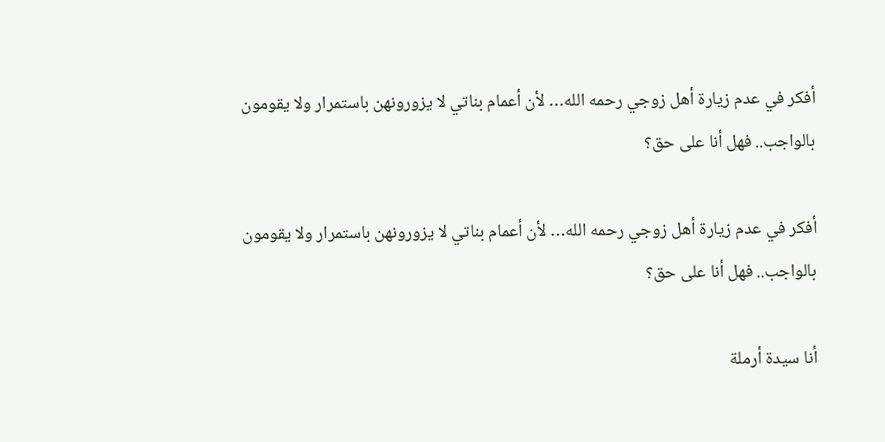أفكر في عدم زيارة أهل زوجي رحمه الله… لأن أعمام بناتي لا يزورونهن باستمرار ولا يقومون بالواجب.. فهل أنا على حق؟

أفكر في عدم زيارة أهل زوجي رحمه الله… لأن أعمام بناتي لا يزورونهن باستمرار ولا يقومون بالواجب.. فهل أنا على حق؟

أنا سيدة أرملة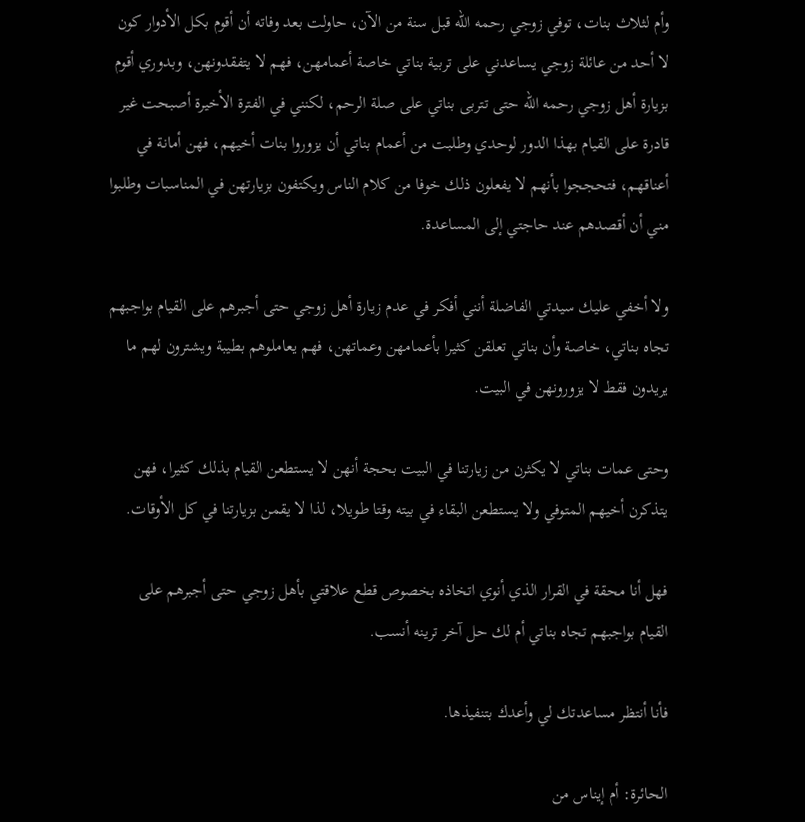وأم لثلاث بنات، توفي زوجي رحمه الله قبل سنة من الآن، حاولت بعد وفاته أن أقوم بكل الأدوار كون لا أحد من عائلة زوجي يساعدني على تربية بناتي خاصة أعمامهن، فهم لا يتفقدونهن، وبدوري أقوم بزيارة أهل زوجي رحمه الله حتى تتربى بناتي على صلة الرحم، لكنني في الفترة الأخيرة أصبحت غير قادرة على القيام بهذا الدور لوحدي وطلبت من أعمام بناتي أن يزوروا بنات أخيهم، فهن أمانة في أعناقهم، فتحججوا بأنهم لا يفعلون ذلك خوفا من كلام الناس ويكتفون بزيارتهن في المناسبات وطلبوا مني أن أقصدهم عند حاجتي إلى المساعدة.

ولا أخفي عليك سيدتي الفاضلة أنني أفكر في عدم زيارة أهل زوجي حتى أجبرهم على القيام بواجبهم تجاه بناتي، خاصة وأن بناتي تعلقن كثيرا بأعمامهن وعماتهن، فهم يعاملوهم بطيبة ويشترون لهم ما يريدون فقط لا يزورونهن في البيت.

وحتى عمات بناتي لا يكثرن من زيارتنا في البيت بحجة أنهن لا يستطعن القيام بذلك كثيرا، فهن يتذكرن أخيهم المتوفي ولا يستطعن البقاء في بيته وقتا طويلا، لذا لا يقمن بزيارتنا في كل الأوقات.

فهل أنا محقة في القرار الذي أنوي اتخاذه بخصوص قطع علاقتي بأهل زوجي حتى أجبرهم على القيام بواجبهم تجاه بناتي أم لك حل آخر ترينه أنسب.

فأنا أنتظر مساعدتك لي وأعدك بتنفيذها.

الحائرة: أم إيناس من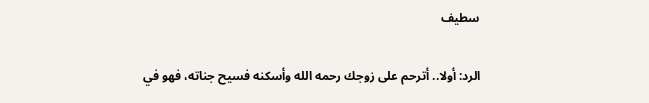سطيف

الرد: أولا.. أترحم على زوجك رحمه الله وأسكنه فسيح جناته، فهو في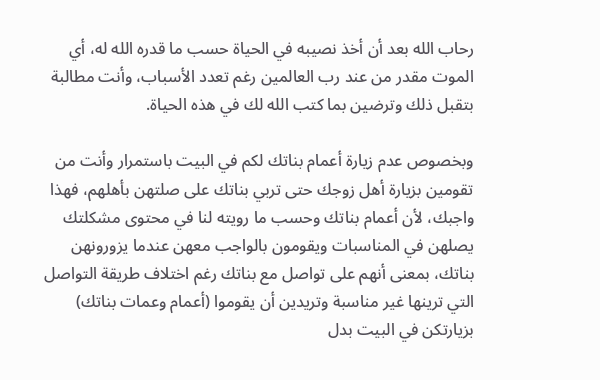رحاب الله بعد أن أخذ نصيبه في الحياة حسب ما قدره الله له، أي الموت مقدر من عند رب العالمين رغم تعدد الأسباب، وأنت مطالبة بتقبل ذلك وترضين بما كتب الله لك في هذه الحياة.

وبخصوص عدم زيارة أعمام بناتك لكم في البيت باستمرار وأنت من تقومين بزيارة أهل زوجك حتى تربي بناتك على صلتهن بأهلهم، فهذا واجبك، لأن أعمام بناتك وحسب ما رويته لنا في محتوى مشكلتك يصلهن في المناسبات ويقومون بالواجب معهن عندما يزورونهن بناتك، بمعنى أنهم على تواصل مع بناتك رغم اختلاف طريقة التواصل التي ترينها غير مناسبة وتريدين أن يقوموا (أعمام وعمات بناتك) بزيارتكن في البيت بدل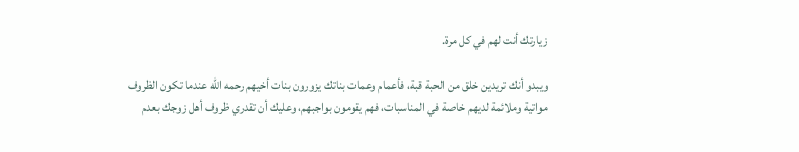زيارتك أنت لهم في كل مرة.

ويبدو أنك تريدين خلق من الحبة قبة، فأعمام وعمات بناتك يزورون بنات أخيهم رحمه الله عندما تكون الظروف مواتية وملائمة لديهم خاصة في المناسبات، فهم يقومون بواجبهم، وعليك أن تقدري ظروف أهل زوجك بعدم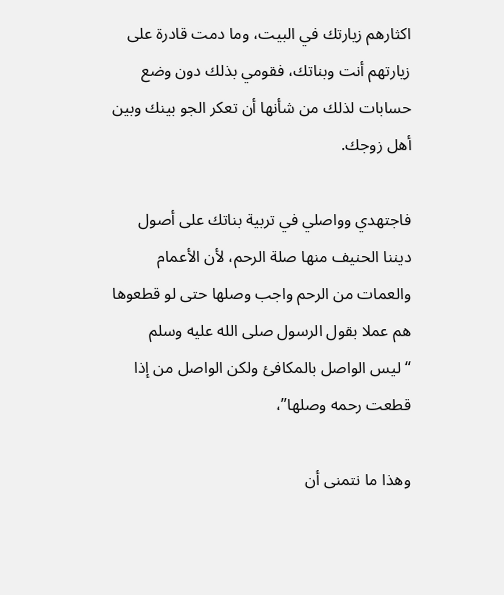اكثارهم زيارتك في البيت، وما دمت قادرة على زيارتهم أنت وبناتك، فقومي بذلك دون وضع حسابات لذلك من شأنها أن تعكر الجو بينك وبين أهل زوجك.

فاجتهدي وواصلي في تربية بناتك على أصول ديننا الحنيف منها صلة الرحم، لأن الأعمام والعمات من الرحم واجب وصلها حتى لو قطعوها هم عملا بقول الرسول صلى الله عليه وسلم “ليس الواصل بالمكافئ ولكن الواصل من إذا قطعت رحمه وصلها”،

وهذا ما نتمنى أن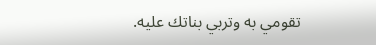تقومي به وتربي بناتك عليه.